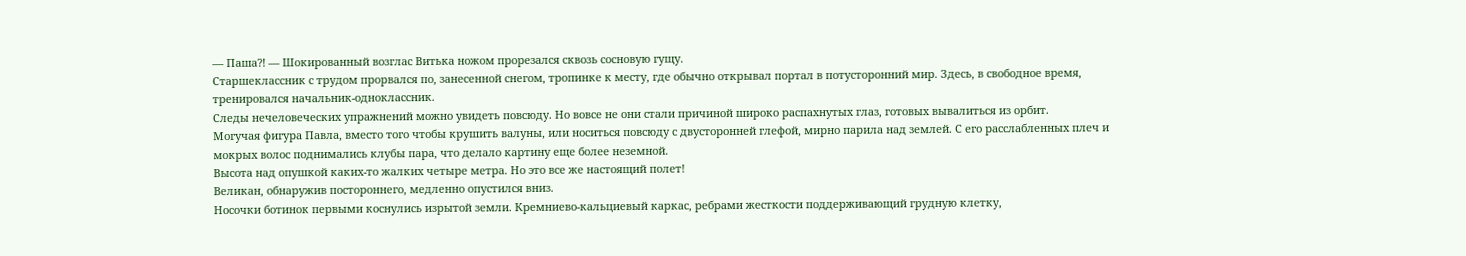— Паша⁈ — Шокированный возглас Витька ножом прорезался сквозь сосновую гущу.
Старшеклассник с трудом прорвался по, занесенной снегом, тропинке к месту, где обычно открывал портал в потусторонний мир. Здесь, в свободное время, тренировался начальник-одноклассник.
Следы нечеловеческих упражнений можно увидеть повсюду. Но вовсе не они стали причиной широко распахнутых глаз, готовых вывалиться из орбит.
Могучая фигура Павла, вместо того чтобы крушить валуны, или носиться повсюду с двусторонней глефой, мирно парила над землей. С его расслабленных плеч и мокрых волос поднимались клубы пара, что делало картину еще более неземной.
Высота над опушкой каких-то жалких четыре метра. Но это все же настоящий полет!
Великан, обнаружив постороннего, медленно опустился вниз.
Носочки ботинок первыми коснулись изрытой земли. Кремниево-кальциевый каркас, ребрами жесткости поддерживающий грудную клетку,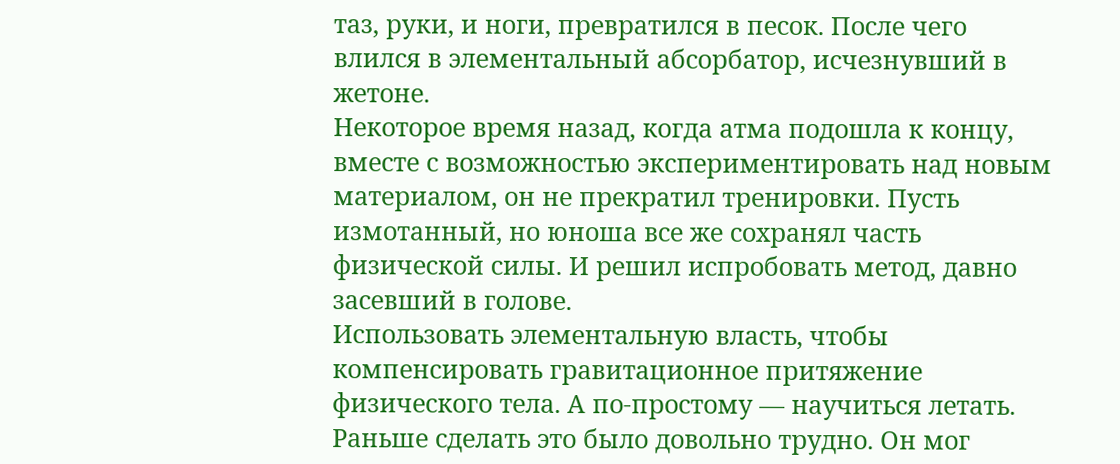таз, руки, и ноги, превратился в песок. После чего влился в элементальный абсорбатор, исчезнувший в жетоне.
Некоторое время назад, когда атма подошла к концу, вместе с возможностью экспериментировать над новым материалом, он не прекратил тренировки. Пусть измотанный, но юноша все же сохранял часть физической силы. И решил испробовать метод, давно засевший в голове.
Использовать элементальную власть, чтобы компенсировать гравитационное притяжение физического тела. А по-простому — научиться летать.
Раньше сделать это было довольно трудно. Он мог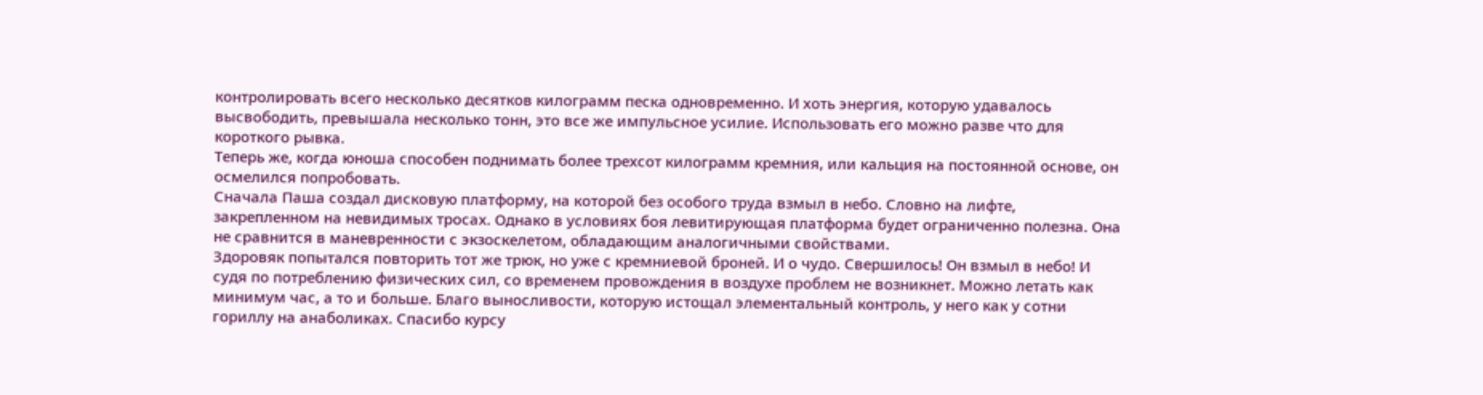контролировать всего несколько десятков килограмм песка одновременно. И хоть энергия, которую удавалось высвободить, превышала несколько тонн, это все же импульсное усилие. Использовать его можно разве что для короткого рывка.
Теперь же, когда юноша способен поднимать более трехсот килограмм кремния, или кальция на постоянной основе, он осмелился попробовать.
Сначала Паша создал дисковую платформу, на которой без особого труда взмыл в небо. Словно на лифте, закрепленном на невидимых тросах. Однако в условиях боя левитирующая платформа будет ограниченно полезна. Она не сравнится в маневренности с экзоскелетом, обладающим аналогичными свойствами.
Здоровяк попытался повторить тот же трюк, но уже с кремниевой броней. И о чудо. Свершилось! Он взмыл в небо! И судя по потреблению физических сил, со временем провождения в воздухе проблем не возникнет. Можно летать как минимум час, а то и больше. Благо выносливости, которую истощал элементальный контроль, у него как у сотни гориллу на анаболиках. Спасибо курсу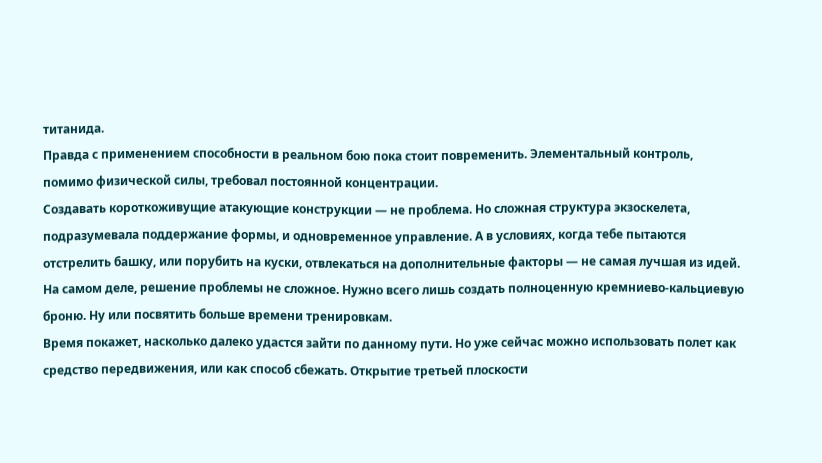титанида.
Правда с применением способности в реальном бою пока стоит повременить. Элементальный контроль, помимо физической силы, требовал постоянной концентрации.
Создавать короткоживущие атакующие конструкции — не проблема. Но сложная структура экзоскелета, подразумевала поддержание формы, и одновременное управление. А в условиях, когда тебе пытаются отстрелить башку, или порубить на куски, отвлекаться на дополнительные факторы — не самая лучшая из идей.
На самом деле, решение проблемы не сложное. Нужно всего лишь создать полноценную кремниево-кальциевую броню. Ну или посвятить больше времени тренировкам.
Время покажет, насколько далеко удастся зайти по данному пути. Но уже сейчас можно использовать полет как средство передвижения, или как способ сбежать. Открытие третьей плоскости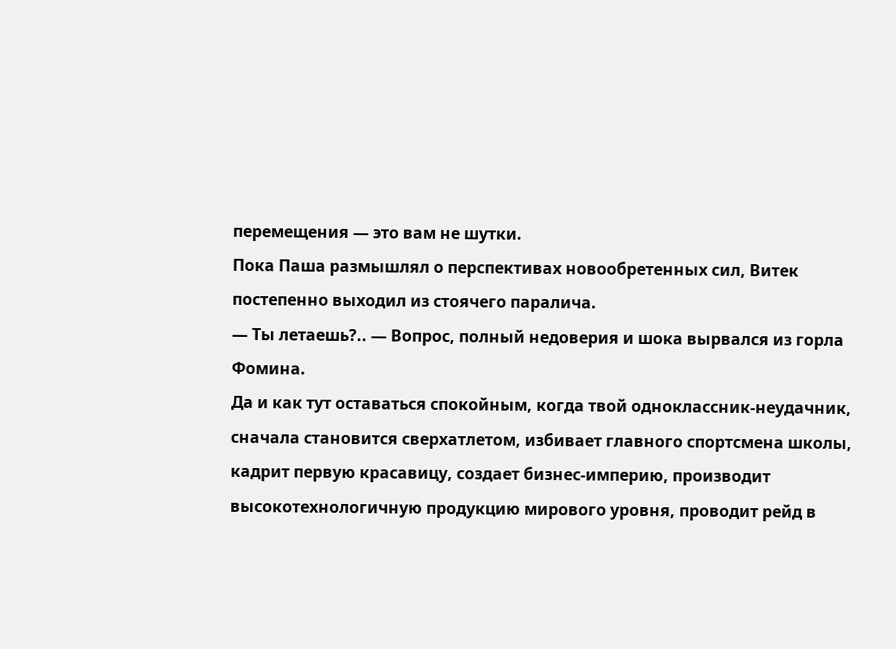перемещения — это вам не шутки.
Пока Паша размышлял о перспективах новообретенных сил, Витек постепенно выходил из стоячего паралича.
— Ты летаешь?.. — Вопрос, полный недоверия и шока вырвался из горла Фомина.
Да и как тут оставаться спокойным, когда твой одноклассник-неудачник, сначала становится сверхатлетом, избивает главного спортсмена школы, кадрит первую красавицу, создает бизнес-империю, производит высокотехнологичную продукцию мирового уровня, проводит рейд в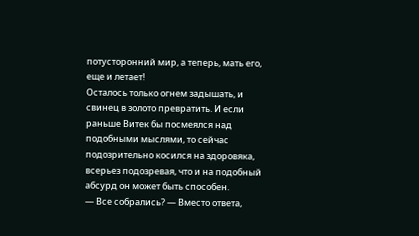потусторонний мир, а теперь, мать его, еще и летает!
Осталось только огнем задышать, и свинец в золото превратить. И если раньше Витек бы посмеялся над подобными мыслями, то сейчас подозрительно косился на здоровяка, всерьез подозревая, что и на подобный абсурд он может быть способен.
— Все собрались? — Вместо ответа,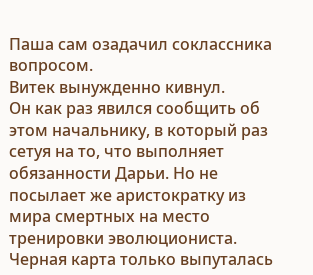Паша сам озадачил соклассника вопросом.
Витек вынужденно кивнул.
Он как раз явился сообщить об этом начальнику, в который раз сетуя на то, что выполняет обязанности Дарьи. Но не посылает же аристократку из мира смертных на место тренировки эволюциониста. Черная карта только выпуталась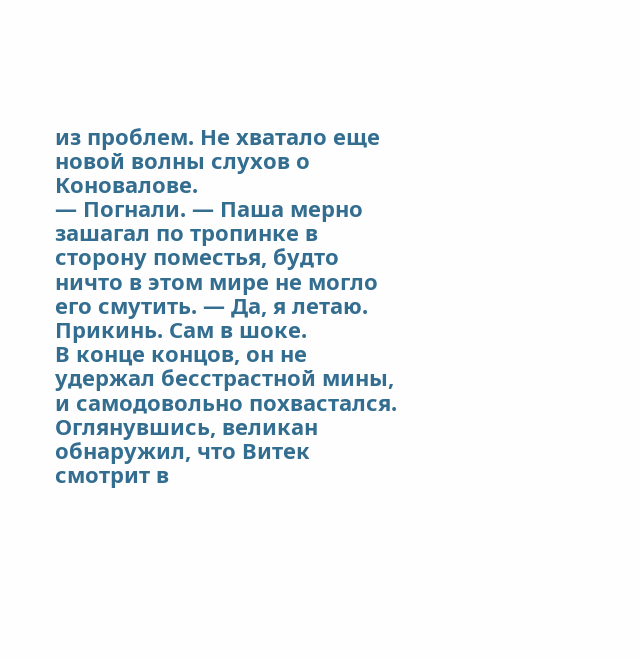из проблем. Не хватало еще новой волны слухов о Коновалове.
— Погнали. — Паша мерно зашагал по тропинке в сторону поместья, будто ничто в этом мире не могло его смутить. — Да, я летаю. Прикинь. Сам в шоке.
В конце концов, он не удержал бесстрастной мины, и самодовольно похвастался.
Оглянувшись, великан обнаружил, что Витек смотрит в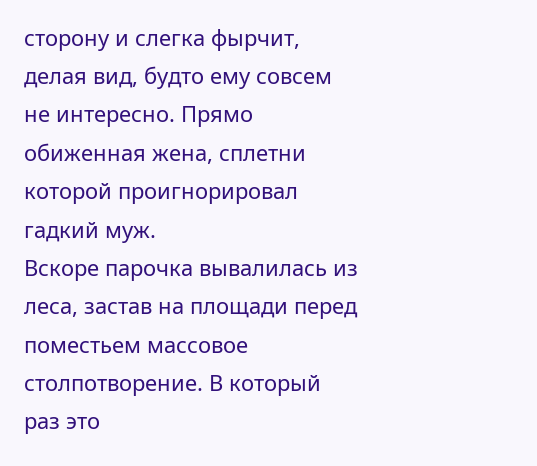сторону и слегка фырчит, делая вид, будто ему совсем не интересно. Прямо обиженная жена, сплетни которой проигнорировал гадкий муж.
Вскоре парочка вывалилась из леса, застав на площади перед поместьем массовое столпотворение. В который раз это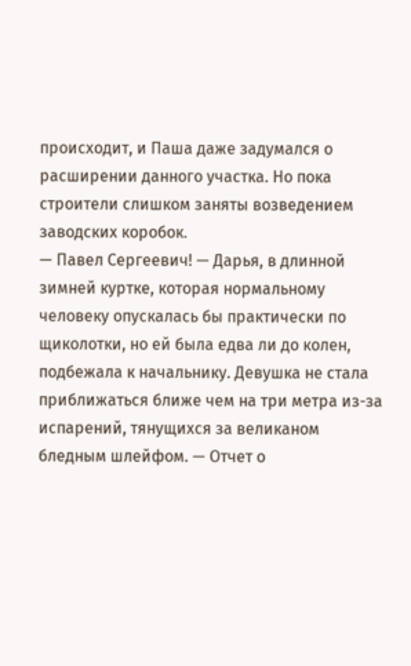происходит, и Паша даже задумался о расширении данного участка. Но пока строители слишком заняты возведением заводских коробок.
— Павел Сергеевич! — Дарья, в длинной зимней куртке, которая нормальному человеку опускалась бы практически по щиколотки, но ей была едва ли до колен, подбежала к начальнику. Девушка не стала приближаться ближе чем на три метра из-за испарений, тянущихся за великаном бледным шлейфом. — Отчет о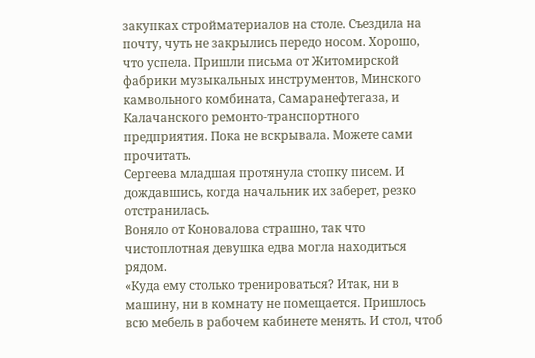закупках стройматериалов на столе. Съездила на почту, чуть не закрылись передо носом. Хорошо, что успела. Пришли письма от Житомирской фабрики музыкальных инструментов, Минского камвольного комбината, Самаранефтегаза, и Калачанского ремонто-транспортного предприятия. Пока не вскрывала. Можете сами прочитать.
Сергеева младшая протянула стопку писем. И дождавшись, когда начальник их заберет, резко отстранилась.
Воняло от Коновалова страшно, так что чистоплотная девушка едва могла находиться рядом.
«Куда ему столько тренироваться? Итак, ни в машину, ни в комнату не помещается. Пришлось всю мебель в рабочем кабинете менять. И стол, чтоб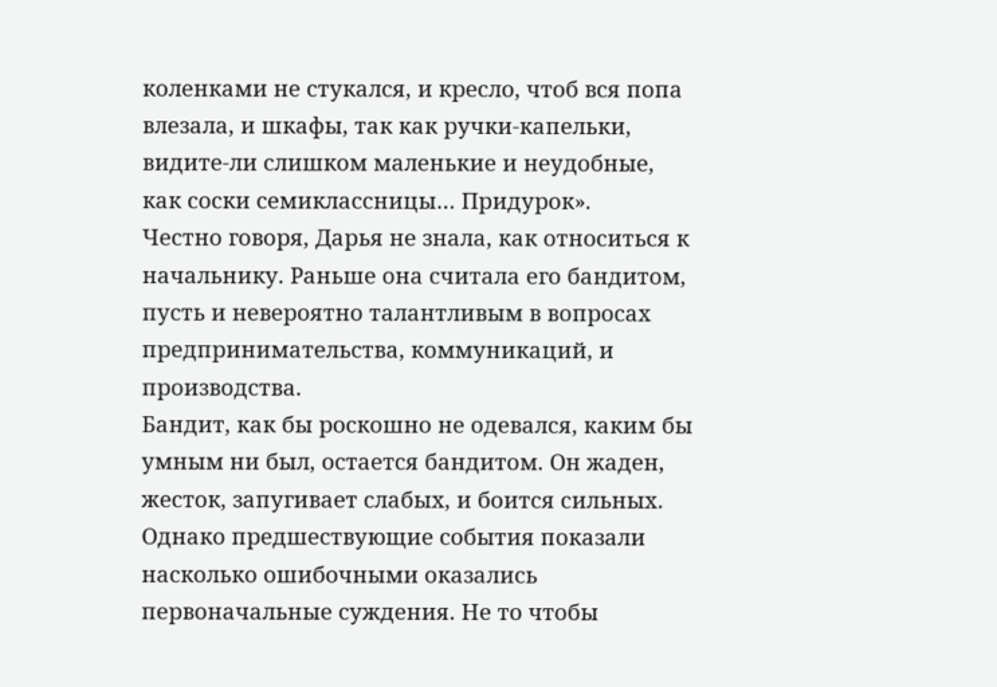коленками не стукался, и кресло, чтоб вся попа влезала, и шкафы, так как ручки-капельки, видите-ли слишком маленькие и неудобные, как соски семиклассницы… Придурок».
Честно говоря, Дарья не знала, как относиться к начальнику. Раньше она считала его бандитом, пусть и невероятно талантливым в вопросах предпринимательства, коммуникаций, и производства.
Бандит, как бы роскошно не одевался, каким бы умным ни был, остается бандитом. Он жаден, жесток, запугивает слабых, и боится сильных. Однако предшествующие события показали насколько ошибочными оказались первоначальные суждения. Не то чтобы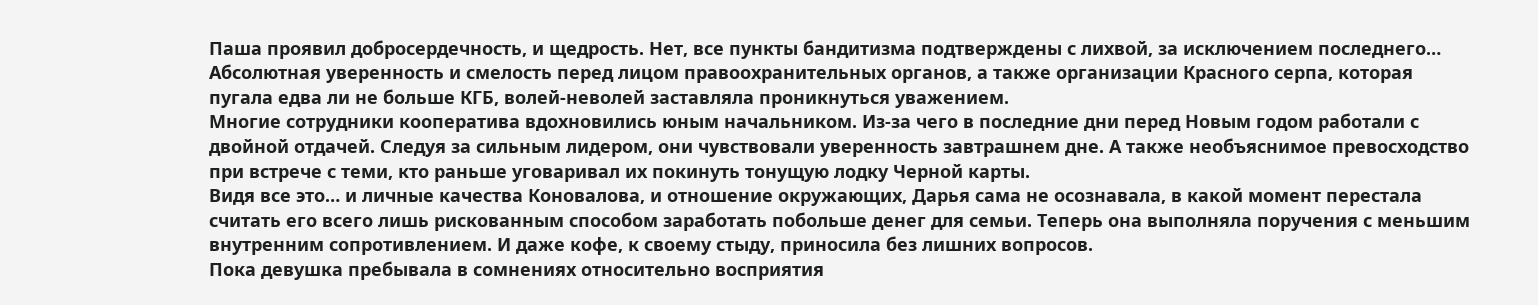Паша проявил добросердечность, и щедрость. Нет, все пункты бандитизма подтверждены с лихвой, за исключением последнего…
Абсолютная уверенность и смелость перед лицом правоохранительных органов, а также организации Красного серпа, которая пугала едва ли не больше КГБ, волей-неволей заставляла проникнуться уважением.
Многие сотрудники кооператива вдохновились юным начальником. Из-за чего в последние дни перед Новым годом работали с двойной отдачей. Следуя за сильным лидером, они чувствовали уверенность завтрашнем дне. А также необъяснимое превосходство при встрече с теми, кто раньше уговаривал их покинуть тонущую лодку Черной карты.
Видя все это… и личные качества Коновалова, и отношение окружающих, Дарья сама не осознавала, в какой момент перестала считать его всего лишь рискованным способом заработать побольше денег для семьи. Теперь она выполняла поручения с меньшим внутренним сопротивлением. И даже кофе, к своему стыду, приносила без лишних вопросов.
Пока девушка пребывала в сомнениях относительно восприятия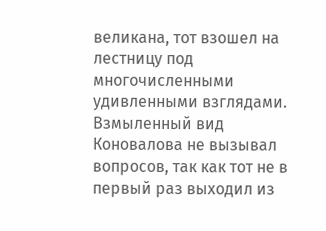великана, тот взошел на лестницу под многочисленными удивленными взглядами.
Взмыленный вид Коновалова не вызывал вопросов, так как тот не в первый раз выходил из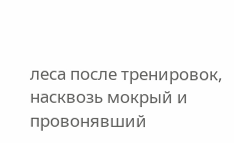леса после тренировок, насквозь мокрый и провонявший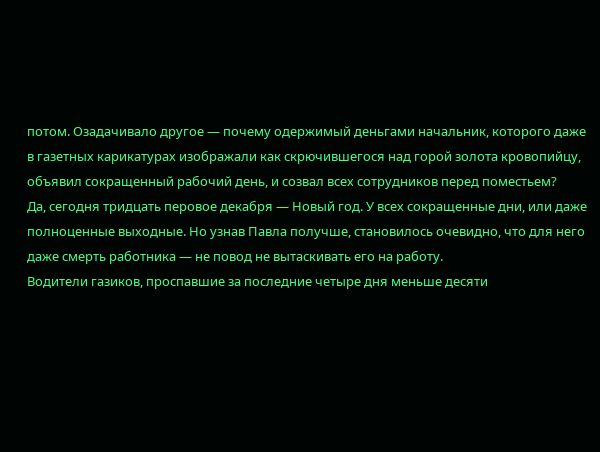потом. Озадачивало другое — почему одержимый деньгами начальник, которого даже в газетных карикатурах изображали как скрючившегося над горой золота кровопийцу, объявил сокращенный рабочий день, и созвал всех сотрудников перед поместьем?
Да, сегодня тридцать перовое декабря — Новый год. У всех сокращенные дни, или даже полноценные выходные. Но узнав Павла получше, становилось очевидно, что для него даже смерть работника — не повод не вытаскивать его на работу.
Водители газиков, проспавшие за последние четыре дня меньше десяти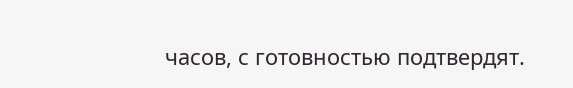часов, с готовностью подтвердят.